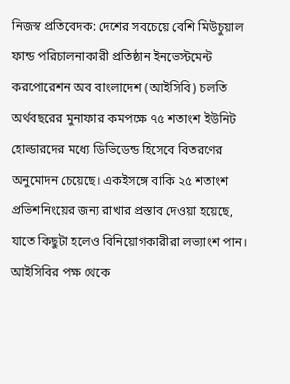নিজস্ব প্রতিবেদক: দেশের সবচেয়ে বেশি মিউচুয়াল ফান্ড পরিচালনাকারী প্রতিষ্ঠান ইনভেস্টমেন্ট করপোরেশন অব বাংলাদেশ (আইসিবি) চলতি অর্থবছরের মুনাফার কমপক্ষে ৭৫ শতাংশ ইউনিট হোল্ডারদের মধ্যে ডিভিডেন্ড হিসেবে বিতরণের অনুমোদন চেয়েছে। একইসঙ্গে বাকি ২৫ শতাংশ প্রভিশনিংয়ের জন্য রাখার প্রস্তাব দেওয়া হয়েছে, যাতে কিছুটা হলেও বিনিয়োগকারীরা লভ্যাংশ পান।
আইসিবির পক্ষ থেকে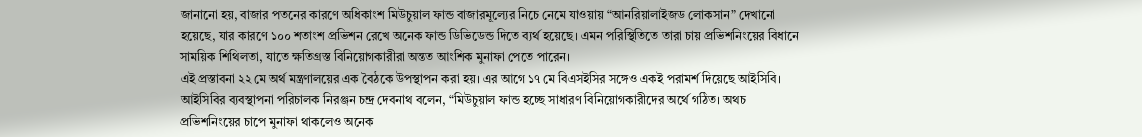জানানো হয়, বাজার পতনের কারণে অধিকাংশ মিউচুয়াল ফান্ড বাজারমূল্যের নিচে নেমে যাওয়ায় “আনরিয়ালাইজড লোকসান” দেখানো হয়েছে, যার কারণে ১০০ শতাংশ প্রভিশন রেখে অনেক ফান্ড ডিভিডেন্ড দিতে ব্যর্থ হয়েছে। এমন পরিস্থিতিতে তারা চায় প্রভিশনিংয়ের বিধানে সাময়িক শিথিলতা, যাতে ক্ষতিগ্রস্ত বিনিয়োগকারীরা অন্তত আংশিক মুনাফা পেতে পারেন।
এই প্রস্তাবনা ২২ মে অর্থ মন্ত্রণালয়ের এক বৈঠকে উপস্থাপন করা হয়। এর আগে ১৭ মে বিএসইসির সঙ্গেও একই পরামর্শ দিয়েছে আইসিবি।
আইসিবির ব্যবস্থাপনা পরিচালক নিরঞ্জন চন্দ্র দেবনাথ বলেন, “মিউচুয়াল ফান্ড হচ্ছে সাধারণ বিনিয়োগকারীদের অর্থে গঠিত। অথচ প্রভিশনিংয়ের চাপে মুনাফা থাকলেও অনেক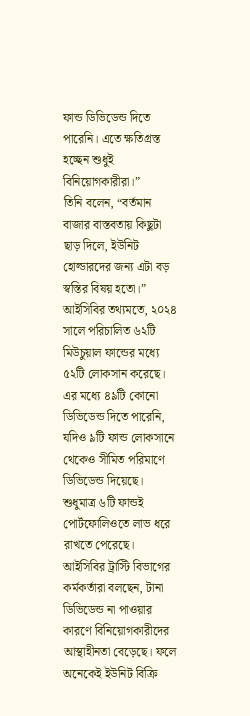ফান্ড ডিভিডেন্ড দিতে পারেনি। এতে ক্ষতিগ্রস্ত হচ্ছেন শুধুই বিনিয়োগকারীরা।”
তিনি বলেন, “বর্তমান বাজার বাস্তবতায় কিছুটা ছাড় দিলে, ইউনিট হোল্ডারদের জন্য এটা বড় স্বস্তির বিষয় হতো।”
আইসিবির তথ্যমতে, ২০২৪ সালে পরিচালিত ৬২টি মিউচুয়াল ফান্ডের মধ্যে ৫২টি লোকসান করেছে। এর মধ্যে ৪৯টি কোনো ডিভিডেন্ড দিতে পারেনি, যদিও ৯টি ফান্ড লোকসানে থেকেও সীমিত পরিমাণে ডিভিডেন্ড দিয়েছে। শুধুমাত্র ৬টি ফান্ডই পোর্টফোলিওতে লাভ ধরে রাখতে পেরেছে।
আইসিবির ট্রাস্টি বিভাগের কর্মকর্তারা বলছেন, টানা ডিভিডেন্ড না পাওয়ার কারণে বিনিয়োগকারীদের আস্থাহীনতা বেড়েছে। ফলে অনেকেই ইউনিট বিক্রি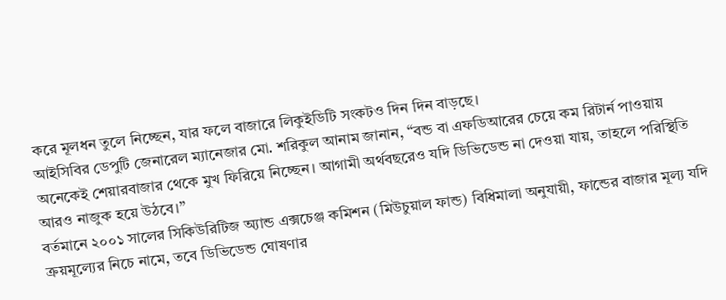করে মূলধন তুলে নিচ্ছেন, যার ফলে বাজারে লিকুইডিটি সংকটও দিন দিন বাড়ছে।
আইসিবির ডেপুটি জেনারেল ম্যানেজার মো. শরিকুল আনাম জানান, “বন্ড বা এফডিআরের চেয়ে কম রিটার্ন পাওয়ায় অনেকেই শেয়ারবাজার থেকে মুখ ফিরিয়ে নিচ্ছেন। আগামী অর্থবছরেও যদি ডিভিডেন্ড না দেওয়া যায়, তাহলে পরিস্থিতি আরও নাজুক হয়ে উঠবে।”
বর্তমানে ২০০১ সালের সিকিউরিটিজ অ্যান্ড এক্সচেঞ্জ কমিশন (মিউচুয়াল ফান্ড) বিধিমালা অনুযায়ী, ফান্ডের বাজার মূল্য যদি ক্রয়মূল্যের নিচে নামে, তবে ডিভিডেন্ড ঘোষণার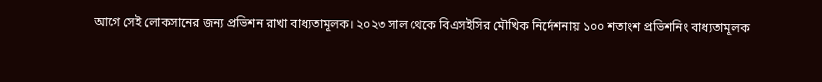আগে সেই লোকসানের জন্য প্রভিশন রাখা বাধ্যতামূলক। ২০২৩ সাল থেকে বিএসইসির মৌখিক নির্দেশনায় ১০০ শতাংশ প্রভিশনিং বাধ্যতামূলক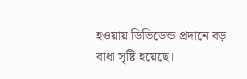হওয়ায় ডিভিডেন্ড প্রদানে বড় বাধা সৃষ্টি হয়েছে।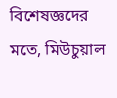বিশেষজ্ঞদের মতে, মিউচুয়াল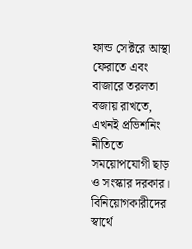ফান্ড সেক্টরে আস্থা ফেরাতে এবং বাজারে তরলতা বজায় রাখতে, এখনই প্রভিশনিং নীতিতে সময়োপযোগী ছাড় ও সংস্কার দরকার। বিনিয়োগকারীদের স্বার্থে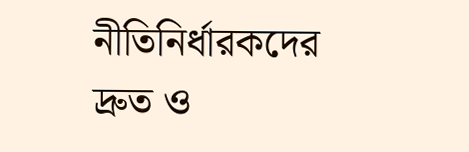নীতিনির্ধারকদের দ্রুত ও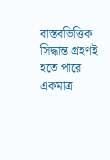বাস্তবভিত্তিক সিদ্ধান্ত গ্রহণই হতে পারে একমাত্র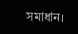সমাধান।